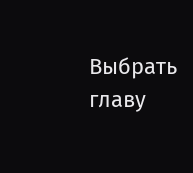Выбрать главу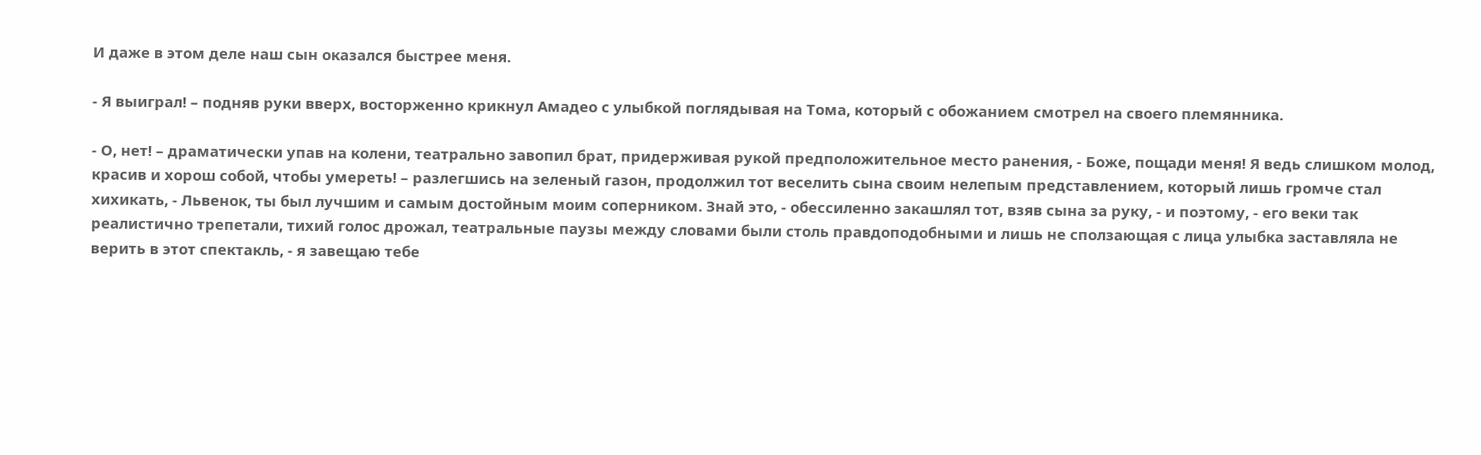И даже в этом деле наш сын оказался быстрее меня.

- Я выиграл! – подняв руки вверх, восторженно крикнул Амадео с улыбкой поглядывая на Тома, который с обожанием смотрел на своего племянника.

- О, нет! – драматически упав на колени, театрально завопил брат, придерживая рукой предположительное место ранения, - Боже, пощади меня! Я ведь слишком молод, красив и хорош собой, чтобы умереть! – разлегшись на зеленый газон, продолжил тот веселить сына своим нелепым представлением, который лишь громче стал хихикать, - Львенок, ты был лучшим и самым достойным моим соперником. Знай это, - обессиленно закашлял тот, взяв сына за руку, - и поэтому, - его веки так реалистично трепетали, тихий голос дрожал, театральные паузы между словами были столь правдоподобными и лишь не сползающая с лица улыбка заставляла не верить в этот спектакль, - я завещаю тебе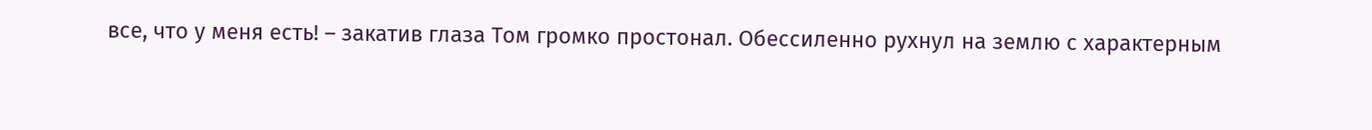все, что у меня есть! – закатив глаза Том громко простонал. Обессиленно рухнул на землю с характерным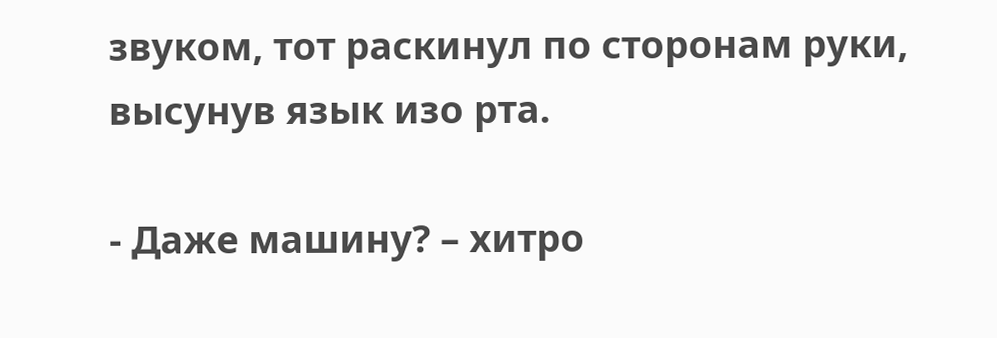звуком, тот раскинул по сторонам руки, высунув язык изо рта.

- Даже машину? – хитро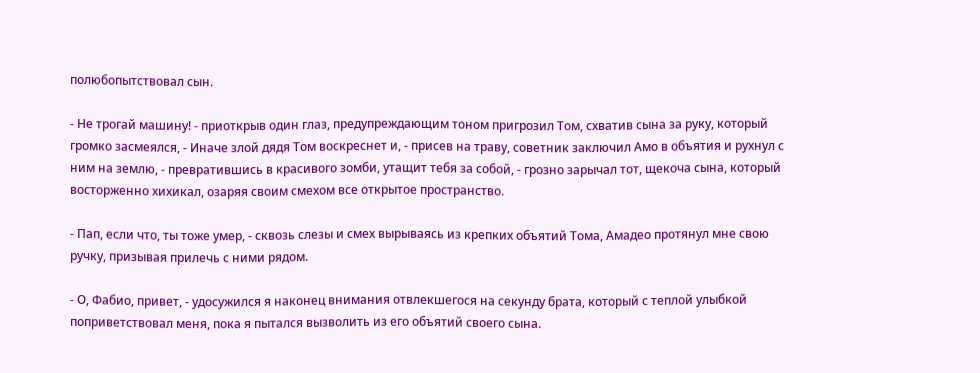полюбопытствовал сын.

- Не трогай машину! - приоткрыв один глаз, предупреждающим тоном пригрозил Том, схватив сына за руку, который громко засмеялся, - Иначе злой дядя Том воскреснет и, - присев на траву, советник заключил Амо в объятия и рухнул с ним на землю, - превратившись в красивого зомби, утащит тебя за собой, - грозно зарычал тот, щекоча сына, который восторженно хихикал, озаряя своим смехом все открытое пространство.

- Пап, если что, ты тоже умер, - сквозь слезы и смех вырываясь из крепких объятий Тома, Амадео протянул мне свою ручку, призывая прилечь с ними рядом.

- О, Фабио, привет, - удосужился я наконец внимания отвлекшегося на секунду брата, который с теплой улыбкой поприветствовал меня, пока я пытался вызволить из его объятий своего сына.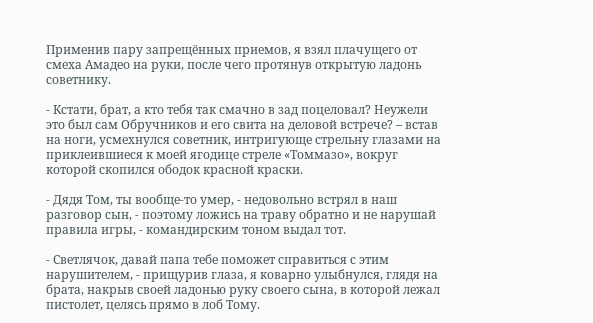Применив пару запрещённых приемов, я взял плачущего от смеха Амадео на руки, после чего протянув открытую ладонь советнику.

- Кстати, брат, а кто тебя так смачно в зад поцеловал? Неужели это был сам Обручников и его свита на деловой встрече? – встав на ноги, усмехнулся советник, интригующе стрельну глазами на приклеившиеся к моей ягодице стреле «Томмазо», вокруг которой скопился ободок красной краски.

- Дядя Том, ты вообще-то умер, - недовольно встрял в наш разговор сын, - поэтому ложись на траву обратно и не нарушай правила игры, - командирским тоном выдал тот.

- Светлячок, давай папа тебе поможет справиться с этим нарушителем, - прищурив глаза, я коварно улыбнулся, глядя на брата, накрыв своей ладонью руку своего сына, в которой лежал пистолет, целясь прямо в лоб Тому.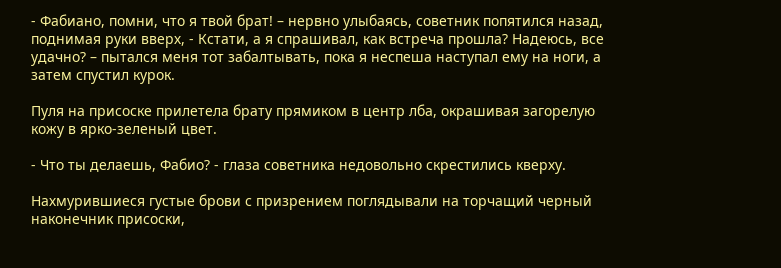- Фабиано, помни, что я твой брат! – нервно улыбаясь, советник попятился назад, поднимая руки вверх, - Кстати, а я спрашивал, как встреча прошла? Надеюсь, все удачно? – пытался меня тот забалтывать, пока я неспеша наступал ему на ноги, а затем спустил курок.

Пуля на присоске прилетела брату прямиком в центр лба, окрашивая загорелую кожу в ярко-зеленый цвет.

- Что ты делаешь, Фабио? - глаза советника недовольно скрестились кверху.

Нахмурившиеся густые брови с призрением поглядывали на торчащий черный наконечник присоски,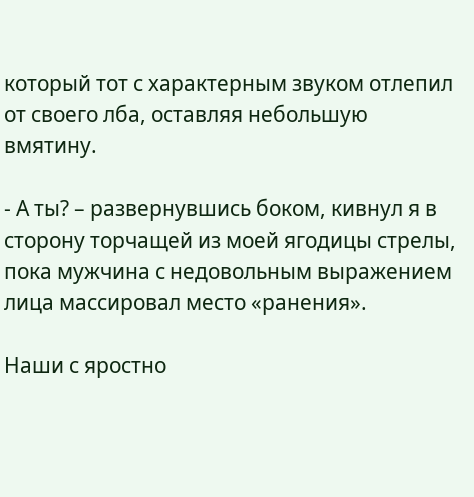который тот с характерным звуком отлепил от своего лба, оставляя небольшую вмятину.

- А ты? – развернувшись боком, кивнул я в сторону торчащей из моей ягодицы стрелы, пока мужчина с недовольным выражением лица массировал место «ранения».

Наши с яростно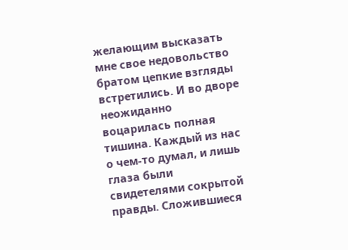желающим высказать мне свое недовольство братом цепкие взгляды встретились. И во дворе неожиданно воцарилась полная тишина. Каждый из нас о чем-то думал, и лишь глаза были свидетелями сокрытой правды. Сложившиеся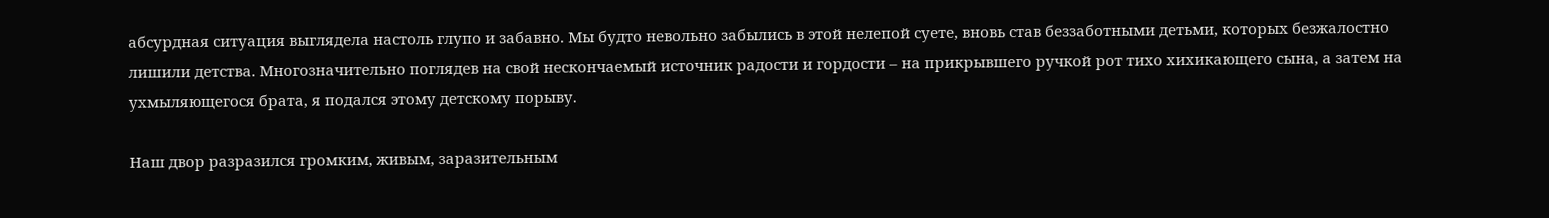абсурдная ситуация выглядела настоль глупо и забавно. Мы будто невольно забылись в этой нелепой суете, вновь став беззаботными детьми, которых безжалостно лишили детства. Многозначительно поглядев на свой нескончаемый источник радости и гордости – на прикрывшего ручкой рот тихо хихикающего сына, а затем на ухмыляющегося брата, я подался этому детскому порыву.

Наш двор разразился громким, живым, заразительным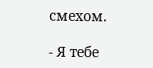смехом.

- Я тебе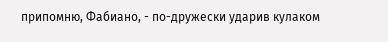припомню, Фабиано, - по-дружески ударив кулаком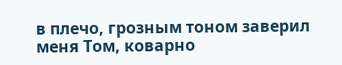в плечо, грозным тоном заверил меня Том, коварно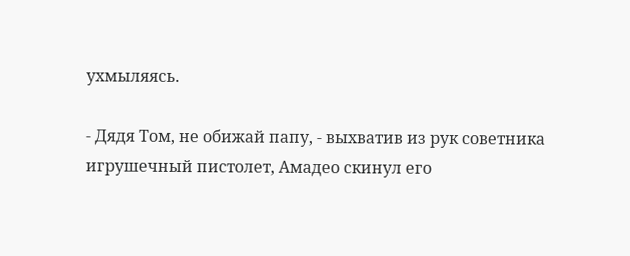ухмыляясь.

- Дядя Том, не обижай папу, - выхватив из рук советника игрушечный пистолет, Амадео скинул его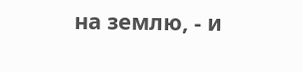на землю, - и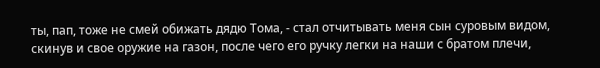ты, пап, тоже не смей обижать дядю Тома, - стал отчитывать меня сын суровым видом, скинув и свое оружие на газон, после чего его ручку легки на наши с братом плечи,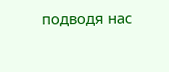подводя нас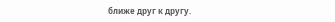ближе друг к другу.